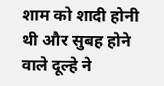शाम को शादी होनी थी और सुबह होने वाले दूल्हे ने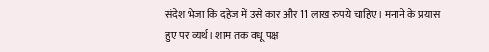संदेश भेजा कि दहेज में उसे कार और 11 लाख रुपये चाहिए। मनाने के प्रयास हुए पर व्यर्थ। शाम तक वधू पक्ष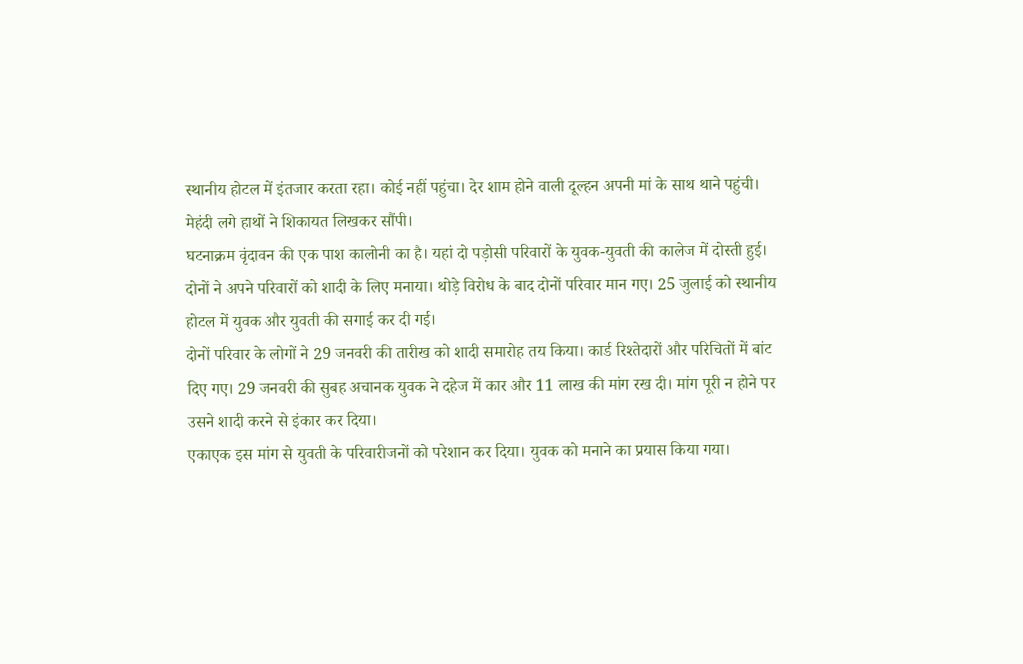स्थानीय होटल में इंतजार करता रहा। कोई नहीं पहुंचा। देर शाम होने वाली दूल्हन अपनी मां के साथ थाने पहुंची। मेहंदी लगे हाथों ने शिकायत लिखकर सौंपी।
घटनाक्रम वृंदावन की एक पाश कालोनी का है। यहां दो पड़ोसी परिवारों के युवक-युवती की कालेज में दोस्ती हुई। दोनों ने अपने परिवारों को शादी के लिए मनाया। थोड़े विरोध के बाद दोनों परिवार मान गए। 25 जुलाई को स्थानीय होटल में युवक और युवती की सगाई कर दी गई।
दोनों परिवार के लोगों ने 29 जनवरी की तारीख को शादी समारोह तय किया। कार्ड रिश्तेदारों और परिचितों में बांट दिए गए। 29 जनवरी की सुबह अचानक युवक ने दहेज में कार और 11 लाख की मांग रख दी। मांग पूरी न होने पर उसने शादी करने से इंकार कर दिया।
एकाएक इस मांग से युवती के परिवारीजनों को परेशान कर दिया। युवक को मनाने का प्रयास किया गया।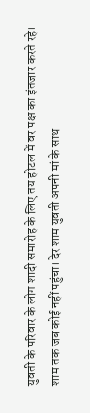युवती के परिवार के लोग शादी समारोह के लिए तय होटल में वर पक्ष का इंतजार करते रहे। शाम तक जब कोई नहीं पहुंचा। देर शाम युवती अपनी मां के साथ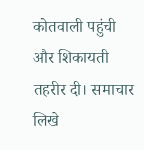कोतवाली पहुंची और शिकायती तहरीर दी। समाचार लिखे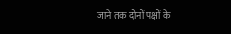जाने तक दोनों पक्षों के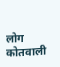लोग कोतवाली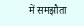में समझौता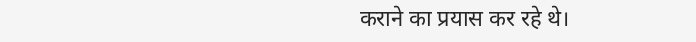कराने का प्रयास कर रहे थे।